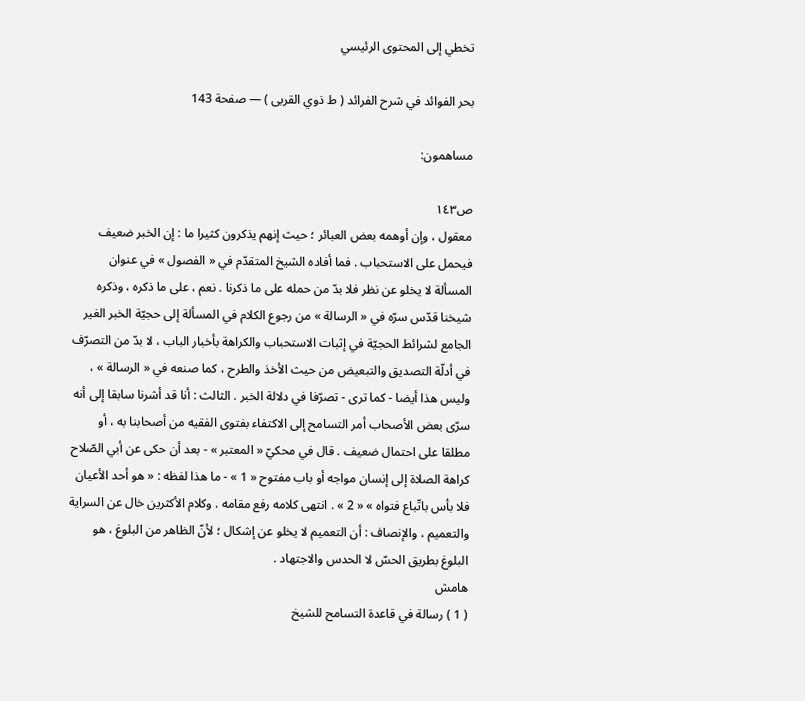تخطي إلى المحتوى الرئيسي

بحر الفوائد في شرح الفرائد ( ط ذوي القربى ) — صفحة 143

مساهمون:

ص١٤٣
معقول ، وإن أوهمه بعض العبائر ؛ حيث إنهم يذكرون كثيرا ما : إن الخبر ضعيف فيحمل على الاستحباب . فما أفاده الشيخ المتقدّم في « الفصول » في عنوان المسألة لا يخلو عن نظر فلا بدّ من حمله على ما ذكرنا . نعم ، على ما ذكره ، وذكره شيخنا قدّس سرّه في « الرسالة » من رجوع الكلام في المسألة إلى حجيّة الخبر الغير الجامع لشرائط الحجيّة في إثبات الاستحباب والكراهة بأخبار الباب ، لا بدّ من التصرّف في أدلّة التصديق والتبعيض من حيث الأخذ والطرح ، كما صنعه في « الرسالة » ، وليس هذا أيضا - كما ترى - تصرّفا في دلالة الخبر . الثالث : أنا قد أشرنا سابقا إلى أنه سرّى بعض الأصحاب أمر التسامح إلى الاكتفاء بفتوى الفقيه من أصحابنا به ، أو مطلقا على احتمال ضعيف . قال في محكيّ « المعتبر » - بعد أن حكى عن أبي الصّلاح كراهة الصلاة إلى إنسان مواجه أو باب مفتوح « 1 » - ما هذا لفظه : « هو أحد الأعيان فلا بأس باتّباع فتواه » « 2 » . انتهى كلامه رفع مقامه . وكلام الأكثرين خال عن السراية والتعميم ، والإنصاف : أن التعميم لا يخلو عن إشكال ؛ لأنّ الظاهر من البلوغ ، هو البلوغ بطريق الحسّ لا الحدس والاجتهاد .
هامش
( 1 ) رسالة في قاعدة التسامح للشيخ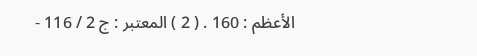الأعظم : 160 . ( 2 ) المعتبر : ج 2 / 116 -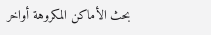بحث الأماكن المكروهة أواخر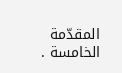المقدّمة الخامسة .